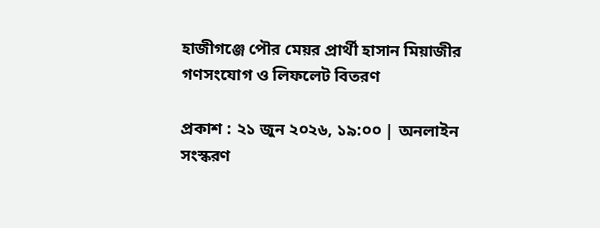হাজীগঞ্জে পৌর মেয়র প্রার্থী হাসান মিয়াজীর গণসংযোগ ও লিফলেট বিতরণ

প্রকাশ : ২১ জুন ২০২৬, ১৯:০০ | অনলাইন সংস্করণ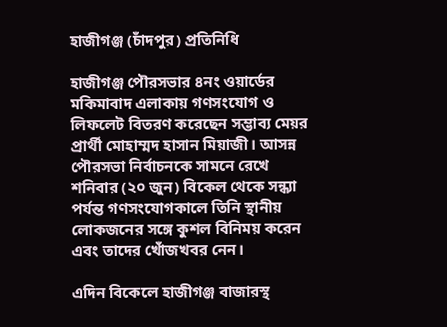হাজীগঞ্জ (চাঁদপুর) প্রতিনিধি

হাজীগঞ্জ পৌরসভার ৪নং ওয়ার্ডের মকিমাবাদ এলাকায় গণসংযোগ ও লিফলেট বিতরণ করেছেন সম্ভাব্য মেয়র প্রার্থী মোহাম্মদ হাসান মিয়াজী। আসন্ন পৌরসভা নির্বাচনকে সামনে রেখে শনিবার (২০ জুন) বিকেল থেকে সন্ধ্যা পর্যন্ত গণসংযোগকালে তিনি স্থানীয় লোকজনের সঙ্গে কুশল বিনিময় করেন এবং তাদের খোঁজখবর নেন।

এদিন বিকেলে হাজীগঞ্জ বাজারস্থ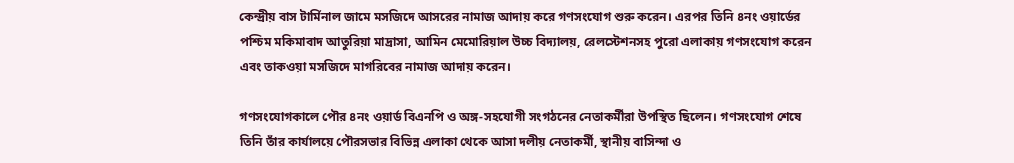কেন্দ্রীয় বাস টার্মিনাল জামে মসজিদে আসরের নামাজ আদায় করে গণসংযোগ শুরু করেন। এরপর তিনি ৪নং ওয়ার্ডের পশ্চিম মকিমাবাদ আতুরিয়া মাদ্রাসা, আমিন মেমোরিয়াল উচ্চ বিদ্যালয়, রেলস্টেশনসহ পুরো এলাকায় গণসংযোগ করেন এবং তাকওয়া মসজিদে মাগরিবের নামাজ আদায় করেন।

গণসংযোগকালে পৌর ৪নং ওয়ার্ড বিএনপি ও অঙ্গ-সহযোগী সংগঠনের নেতাকর্মীরা উপস্থিত ছিলেন। গণসংযোগ শেষে তিনি তাঁর কার্যালয়ে পৌরসভার বিভিন্ন এলাকা থেকে আসা দলীয় নেতাকর্মী, স্থানীয় বাসিন্দা ও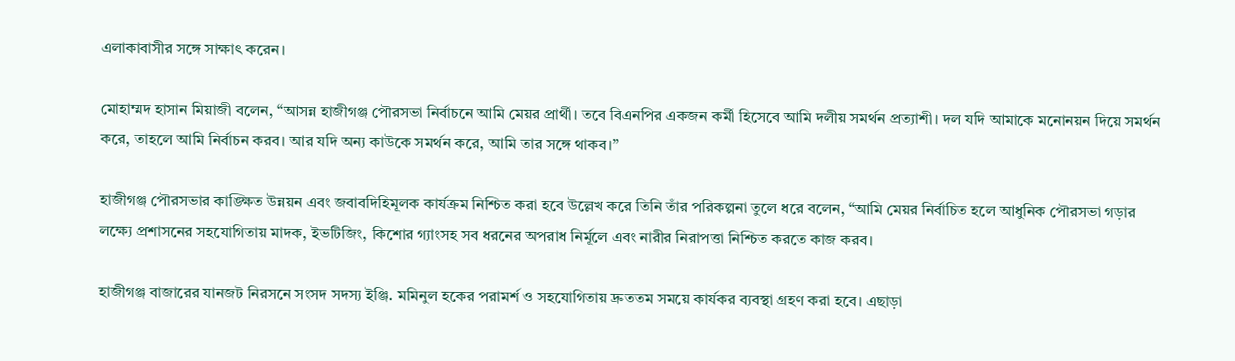এলাকাবাসীর সঙ্গে সাক্ষাৎ করেন।

মোহাম্মদ হাসান মিয়াজী বলেন, “আসন্ন হাজীগঞ্জ পৌরসভা নির্বাচনে আমি মেয়র প্রার্থী। তবে বিএনপির একজন কর্মী হিসেবে আমি দলীয় সমর্থন প্রত্যাশী। দল যদি আমাকে মনোনয়ন দিয়ে সমর্থন করে, তাহলে আমি নির্বাচন করব। আর যদি অন্য কাউকে সমর্থন করে, আমি তার সঙ্গে থাকব।”

হাজীগঞ্জ পৌরসভার কাঙ্ক্ষিত উন্নয়ন এবং জবাবদিহিমূলক কার্যক্রম নিশ্চিত করা হবে উল্লেখ করে তিনি তাঁর পরিকল্পনা তুলে ধরে বলেন, “আমি মেয়র নির্বাচিত হলে আধুনিক পৌরসভা গড়ার লক্ষ্যে প্রশাসনের সহযোগিতায় মাদক, ইভটিজিং, কিশোর গ্যাংসহ সব ধরনের অপরাধ নির্মূলে এবং নারীর নিরাপত্তা নিশ্চিত করতে কাজ করব।

হাজীগঞ্জ বাজারের যানজট নিরসনে সংসদ সদস্য ইঞ্জি. মমিনুল হকের পরামর্শ ও সহযোগিতায় দ্রুততম সময়ে কার্যকর ব্যবস্থা গ্রহণ করা হবে। এছাড়া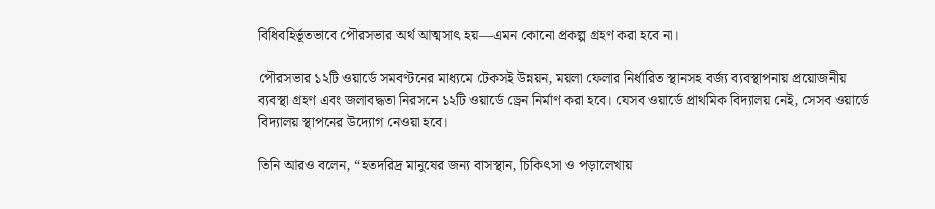বিধিবহির্ভূতভাবে পৌরসভার অর্থ আত্মসাৎ হয়—এমন কোনো প্রকল্প গ্রহণ করা হবে না।

পৌরসভার ১২টি ওয়ার্ডে সমবণ্টনের মাধ্যমে টেকসই উন্নয়ন, ময়লা ফেলার নির্ধারিত স্থানসহ বর্জ্য ব্যবস্থাপনায় প্রয়োজনীয় ব্যবস্থা গ্রহণ এবং জলাবদ্ধতা নিরসনে ১২টি ওয়ার্ডে ড্রেন নির্মাণ করা হবে। যেসব ওয়ার্ডে প্রাথমিক বিদ্যালয় নেই, সেসব ওয়ার্ডে বিদ্যালয় স্থাপনের উদ্যোগ নেওয়া হবে।

তিনি আরও বলেন, “হতদরিদ্র মানুষের জন্য বাসস্থান, চিকিৎসা ও পড়ালেখায়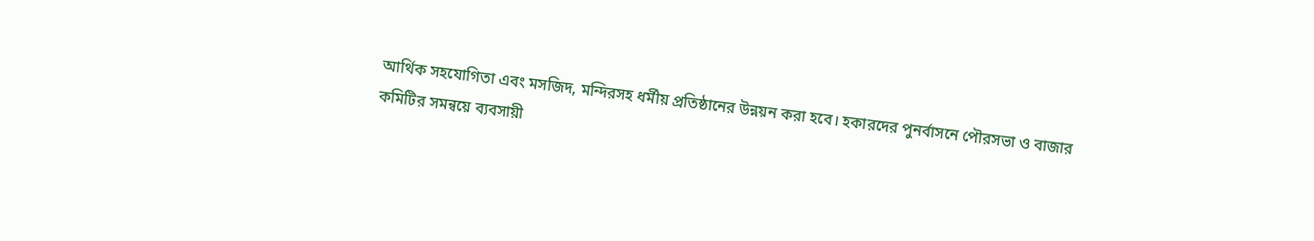আর্থিক সহযোগিতা এবং মসজিদ, মন্দিরসহ ধর্মীয় প্রতিষ্ঠানের উন্নয়ন করা হবে। হকারদের পুনর্বাসনে পৌরসভা ও বাজার কমিটির সমন্বয়ে ব্যবসায়ী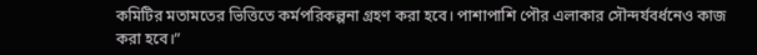কমিটির মতামতের ভিত্তিতে কর্মপরিকল্পনা গ্রহণ করা হবে। পাশাপাশি পৌর এলাকার সৌন্দর্যবর্ধনেও কাজ করা হবে।”